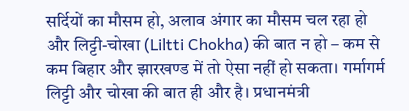सर्दियों का मौसम हो, अलाव अंगार का मौसम चल रहा हो और लिट्टी-चोखा (Liltti Chokha) की बात न हो – कम से कम बिहार और झारखण्ड में तो ऐसा नहीं हो सकता। गर्मागर्म लिट्टी और चोखा की बात ही और है। प्रधानमंत्री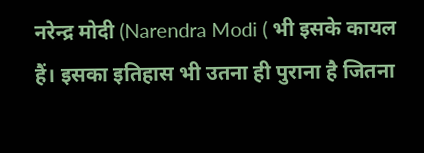नरेन्द्र मोदी (Narendra Modi ( भी इसके कायल हैं। इसका इतिहास भी उतना ही पुराना है जितना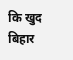कि खुद बिहार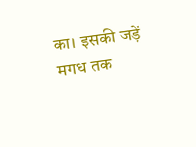का। इसकी जड़ें मगध तक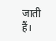जाती हैं।